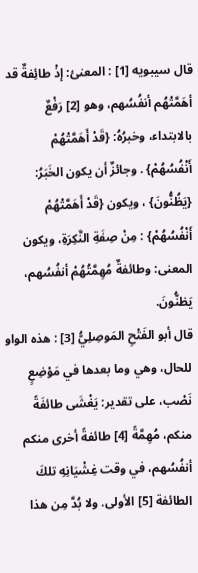قال سيبويه [1] : المعنئ: إذْ طائِفةٌ قد أهَمَّتْهُم أنفُسُهم، وهو [2] رَفْعٌ بالابتداء، وخبرُهُ: {قَدْ أَهَمَّتْهُمْ أَنْفُسُهُمْ} . وجائزٌ أن يكون الخَبَرُ: {يَظُنُّونَ} ، ويكون {قَدْ أَهَمَّتْهُمْ أَنْفُسُهُمْ} : مِنْ صِفَةِ النَّكِرَةِ، ويكون المعنى: وطائفةٌ مُهِمَّتُهُمْ أنفُسُهم، يَظنُّونَ.
قال أبو الفَتْحِ المَوصِلِيُّ [3] : هذه الواو للحال، وهي وما بعدها في مَوْضِعٍ نَصْب، على تقدير: يَغْشَى طائفَةً منكم، مُهِمَّةً [4] طائفةً أخرى منكم أنفُسُهم، في وقت غِشْيَانِهِ تلكَ الطائفة [5] الأولى. ولا بُدَّ مِن هذا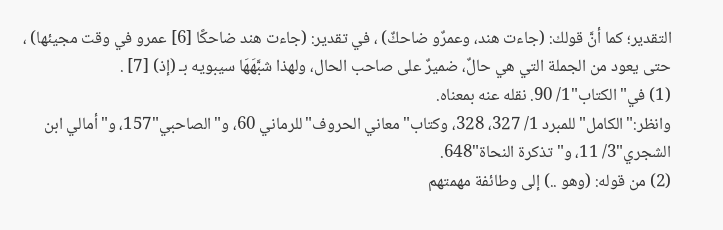التقدير؛ كما أنَّ قولك: (جاءت هند، وعمرٌو ضاحكٌ) ، في تقدير: (جاءت هند ضاحكًا [6] عمرو في وقت مجيئها) ، حتى يعود من الجملة التي هي حالٌ، ضميرٌ على صاحب الحال، ولهذا شبَّهَهَا سيبويه بـ (إذ) [7] .
(1) في"الكتاب"1/ 90. نقله عنه بمعناه.
وانظر:"الكامل"للمبرد 1/ 327، 328، وكتاب"معاني الحروف"للرماني 60، و"الصاحبي"157، و"أمالي ابن الشجري"3/ 11، و"تذكرة النحاة"648.
(2) من قوله: (وهو ..) إلى وطائفة مهمتهم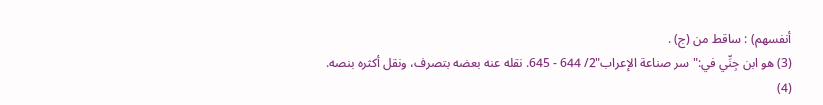أنفسهم) : ساقط من (ج) .
(3) هو ابن جِنِّي في:"سر صناعة الإعراب"2/ 644 - 645. نقله عنه بعضه بتصرف، ونقل أكثره بنصه.
(4)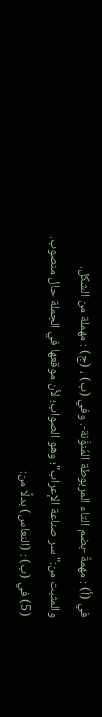في (أ) : مهمةٌ -بضم التاء المربوطة المُنوَّنة-. وفي (ب) ، (ج) : مهملة من الشكل. والمثبت من:"سر صناعة الإعراب"؛ وهو الصواب؛ لأن موقعها في الجملة حال منصوب.
(5) في (ب) : (النعاس) بدلًا من: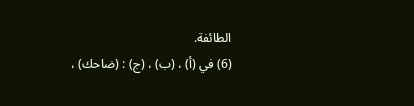الطائفة.
(6) في (أ) ، (ب) ، (ج) : (ضاحك) ،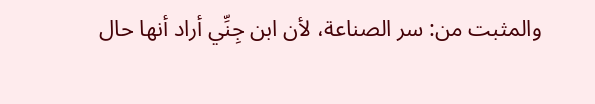والمثبت من: سر الصناعة، لأن ابن جِنِّي أراد أنها حال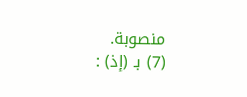منصوبة.
(7) بـ (إذ) :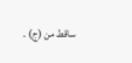ساقط من (ج) .